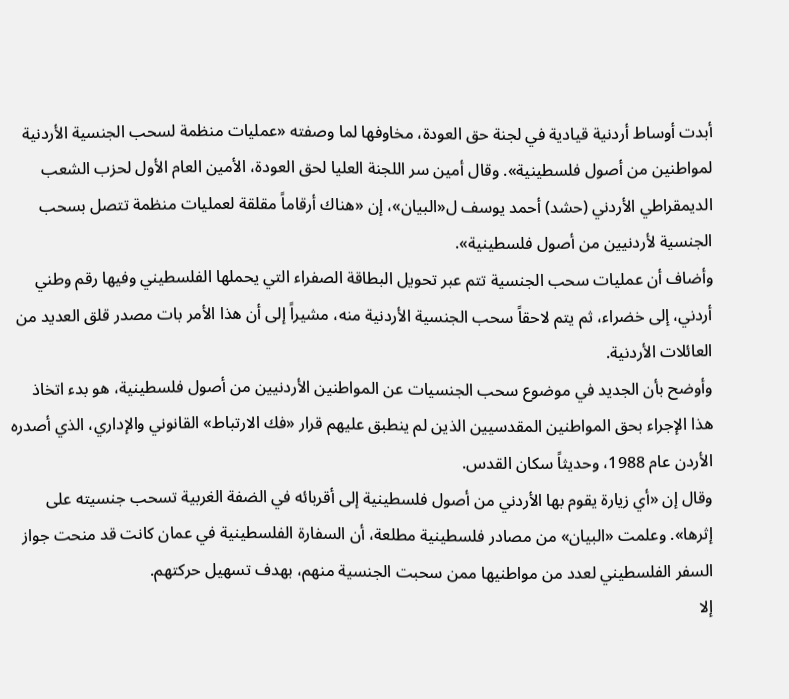أبدت أوساط أردنية قيادية في لجنة حق العودة، مخاوفها لما وصفته «عمليات منظمة لسحب الجنسية الأردنية لمواطنين من أصول فلسطينية». وقال أمين سر اللجنة العليا لحق العودة، الأمين العام الأول لحزب الشعب الديمقراطي الأردني (حشد) أحمد يوسف ل«البيان»، إن «هناك أرقاماً مقلقة لعمليات منظمة تتصل بسحب الجنسية لأردنيين من أصول فلسطينية».
وأضاف أن عمليات سحب الجنسية تتم عبر تحويل البطاقة الصفراء التي يحملها الفلسطيني وفيها رقم وطني أردني، إلى خضراء، ثم يتم لاحقاً سحب الجنسية الأردنية منه، مشيراً إلى أن هذا الأمر بات مصدر قلق العديد من العائلات الأردنية.
وأوضح بأن الجديد في موضوع سحب الجنسيات عن المواطنين الأردنيين من أصول فلسطينية، هو بدء اتخاذ هذا الإجراء بحق المواطنين المقدسيين الذين لم ينطبق عليهم قرار «فك الارتباط» القانوني والإداري، الذي أصدره الأردن عام 1988، وحديثاً سكان القدس.
وقال إن «أي زيارة يقوم بها الأردني من أصول فلسطينية إلى أقربائه في الضفة الغربية تسحب جنسيته على إثرها». وعلمت «البيان» من مصادر فلسطينية مطلعة، أن السفارة الفلسطينية في عمان كانت قد منحت جواز السفر الفلسطيني لعدد من مواطنيها ممن سحبت الجنسية منهم، بهدف تسهيل حركتهم.
إلا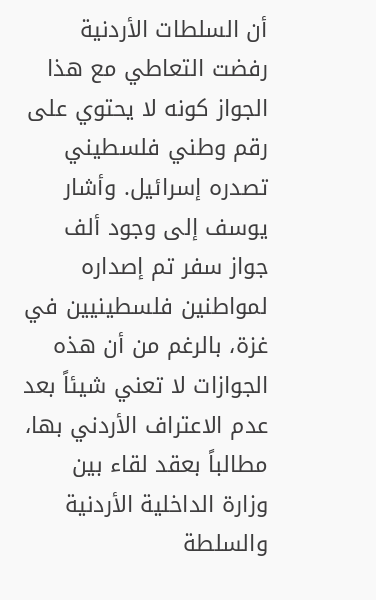أن السلطات الأردنية رفضت التعاطي مع هذا الجواز كونه لا يحتوي على رقم وطني فلسطيني تصدره إسرائيل. وأشار يوسف إلى وجود ألف جواز سفر تم إصداره لمواطنين فلسطينيين في غزة، بالرغم من أن هذه الجوازات لا تعني شيئاً بعد عدم الاعتراف الأردني بها،
مطالباً بعقد لقاء بين وزارة الداخلية الأردنية والسلطة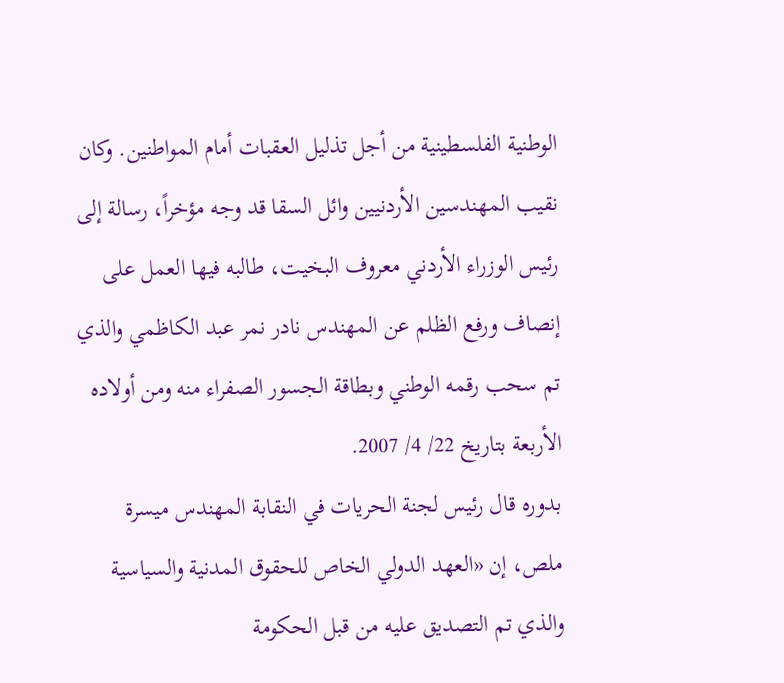الوطنية الفلسطينية من أجل تذليل العقبات أمام المواطنين. وكان نقيب المهندسين الأردنيين وائل السقا قد وجه مؤخراً، رسالة إلى رئيس الوزراء الأردني معروف البخيت، طالبه فيها العمل على إنصاف ورفع الظلم عن المهندس نادر نمر عبد الكاظمي والذي تم سحب رقمه الوطني وبطاقة الجسور الصفراء منه ومن أولاده الأربعة بتاريخ 22/ 4/ 2007.
بدوره قال رئيس لجنة الحريات في النقابة المهندس ميسرة ملص، إن «العهد الدولي الخاص للحقوق المدنية والسياسية والذي تم التصديق عليه من قبل الحكومة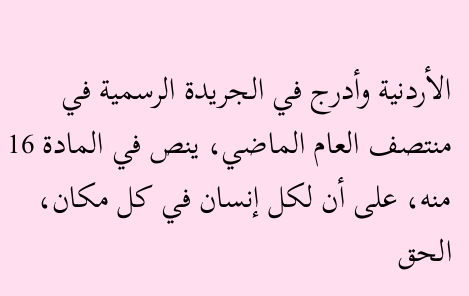الأردنية وأدرج في الجريدة الرسمية في منتصف العام الماضي، ينص في المادة 16 منه، على أن لكل إنسان في كل مكان، الحق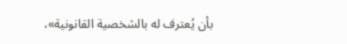بأن يُعترف له بالشخصية القانونية»،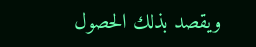ويقصد بذلك الحصول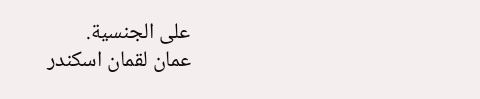على الجنسية.
عمان لقمان اسكندر